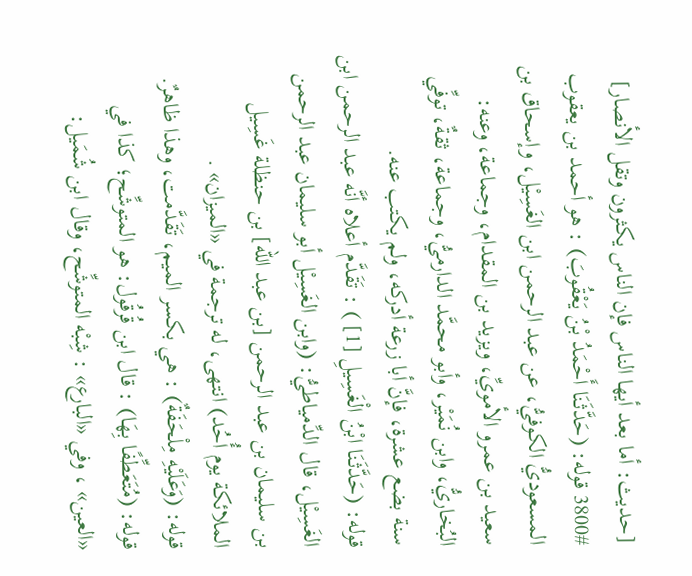[حديث: أما بعد أيها الناس فإن الناس يكثرون وتقل الأنصار]
3800# قوله: (حَدَّثَنَا أَحْمَدُ بْنُ يَعْقُوبَ) : هو أحمد بن يعقوب المسعوديُّ الكوفيُّ، عن عبد الرحمن ابن الغَسِيْل، وإسحاق بن سعيد بن عمرو الأمويِّ، ويزيد بن المقدام، وجماعة، وعنه: البُخاريُّ، وابن نُمَيْر، وأبو محمَّد الدارميُّ، وجماعة، ثقةٌ، توفِّي سنة بضع عشرة، فإنَّ أبا زرعة أدركه، ولم يكتب عنه.
قوله: (حَدَّثَنَا ابْنُ الْغَسِيلِ [1] ) : تَقَدَّم أعلاه أنَّه عبد الرحمن ابن الغَسِيْل، قال الدِّمياطيُّ: (وابن الغَسِيْل أبو سليمان عبد الرحمن بن سليمان بن عبد الرحمن [بن عبد الله] بن حنظلة غَسِيل الملائكة يوم أُحُد) انتهى، له ترجمة في «الميزان» .
قوله: (وَعَلَيْهِ مِلْحَفَةٌ) : هي بكسر الميم، تَقَدَّمت، وهذا ظاهرٌ.
قوله: (مُتَعَطِّفًا بِهَا) : قال ابن قُرقُول: هو المتوشِّح؛ كذا في «العين» ، وفي «البارع» : شِبْه المتوشِّح، وقال ابن شُمَيل: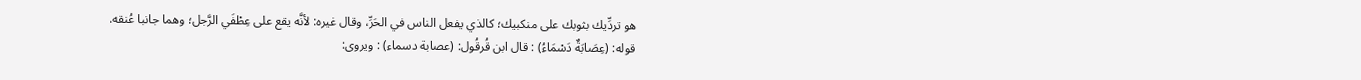هو تردِّيك بثوبك على منكبيك؛ كالذي يفعل الناس في الحَرِّ، وقال غيره: لأنَّه يقع على عِطْفَي الرَّجل؛ وهما جانبا عُنقه.
قوله: (عِصَابَةٌ دَسْمَاءُ) : قال ابن قُرقُول: (عصابة دسماء) : ويروى: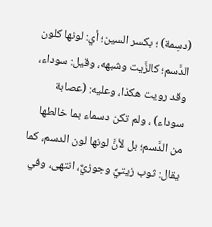(دسِمة) ؛ بكسر السين؛ أي: لونها كلون الدَّسم؛ كالزَّيت وشبهه، وقيل: سوداء، وقد رويت هكذا، وعليه: (عصابة سوداء) ، ولم تكن دسماء بما خالطها من الدَّسم؛ بل لأنَّ لونها لون الدسم، كما يقال: ثوب زيتيٌّ وجوزيٌّ، انتهى، وفي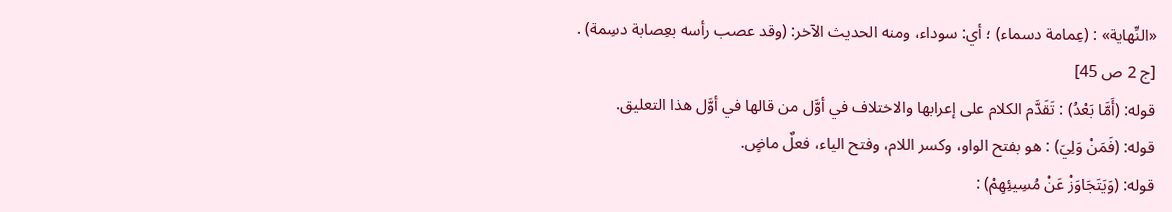«النِّهاية» : (عِمامة دسماء) ؛ أي: سوداء، ومنه الحديث الآخر: (وقد عصب رأسه بعِصابة دسِمة) .
[ج 2 ص 45]
قوله: (أَمَّا بَعْدُ) : تَقَدَّم الكلام على إعرابها والاختلاف في أوَّل من قالها في أوَّل هذا التعليق.
قوله: (فَمَنْ وَلِيَ) : هو بفتح الواو، وكسر اللام، وفتح الياء، فعلٌ ماضٍ.
قوله: (وَيَتَجَاوَزْ عَنْ مُسِيئِهِمْ) :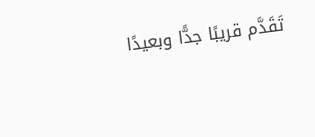تَقَدَّم قريبًا جدًّا وبعيدًا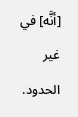[أنَّه] في غير الحدود.